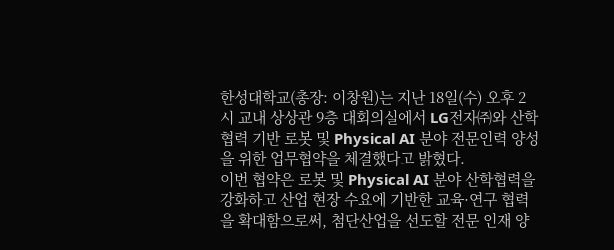한성대학교(총장: 이창원)는 지난 18일(수) 오후 2시 교내 상상관 9층 대회의실에서 LG전자㈜와 산학협력 기반 로봇 및 Physical AI 분야 전문인력 양성을 위한 업무협약을 체결했다고 밝혔다.
이번 협약은 로봇 및 Physical AI 분야 산학협력을 강화하고 산업 현장 수요에 기반한 교육·연구 협력을 확대함으로써, 첨단산업을 선도할 전문 인재 양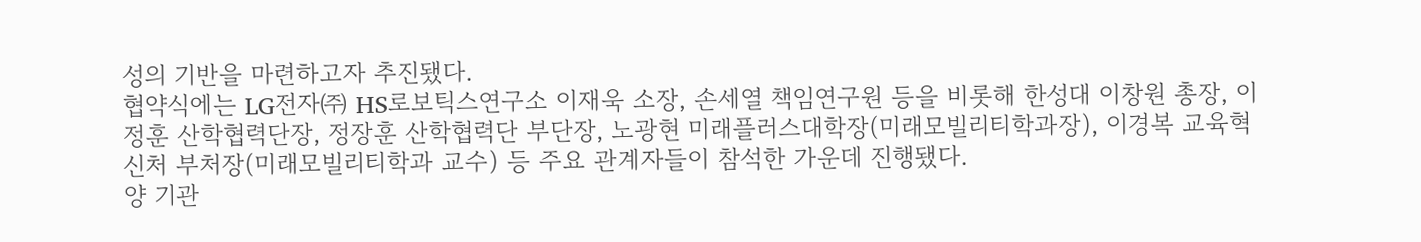성의 기반을 마련하고자 추진됐다.
협약식에는 LG전자㈜ HS로보틱스연구소 이재욱 소장, 손세열 책임연구원 등을 비롯해 한성대 이창원 총장, 이정훈 산학협력단장, 정장훈 산학협력단 부단장, 노광현 미래플러스대학장(미래모빌리티학과장), 이경복 교육혁신처 부처장(미래모빌리티학과 교수) 등 주요 관계자들이 참석한 가운데 진행됐다.
양 기관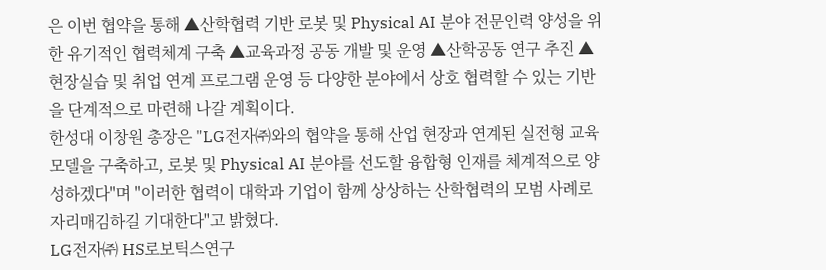은 이번 협약을 통해 ▲산학협력 기반 로봇 및 Physical AI 분야 전문인력 양성을 위한 유기적인 협력체계 구축 ▲교육과정 공동 개발 및 운영 ▲산학공동 연구 추진 ▲현장실습 및 취업 연계 프로그램 운영 등 다양한 분야에서 상호 협력할 수 있는 기반을 단계적으로 마련해 나갈 계획이다.
한성대 이창원 총장은 "LG전자㈜와의 협약을 통해 산업 현장과 연계된 실전형 교육 모델을 구축하고, 로봇 및 Physical AI 분야를 선도할 융합형 인재를 체계적으로 양성하겠다"며 "이러한 협력이 대학과 기업이 함께 상상하는 산학협력의 모범 사례로 자리매김하길 기대한다"고 밝혔다.
LG전자㈜ HS로보틱스연구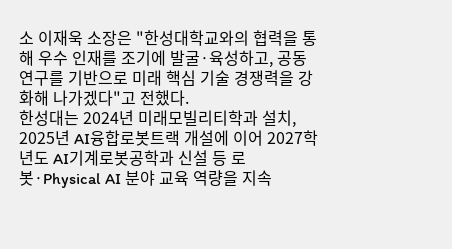소 이재욱 소장은 "한성대학교와의 협력을 통해 우수 인재를 조기에 발굴·육성하고, 공동 연구를 기반으로 미래 핵심 기술 경쟁력을 강화해 나가겠다"고 전했다.
한성대는 2024년 미래모빌리티학과 설치, 2025년 AI융합로봇트랙 개설에 이어 2027학년도 AI기계로봇공학과 신설 등 로봇·Physical AI 분야 교육 역량을 지속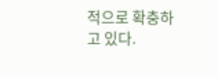적으로 확충하고 있다.